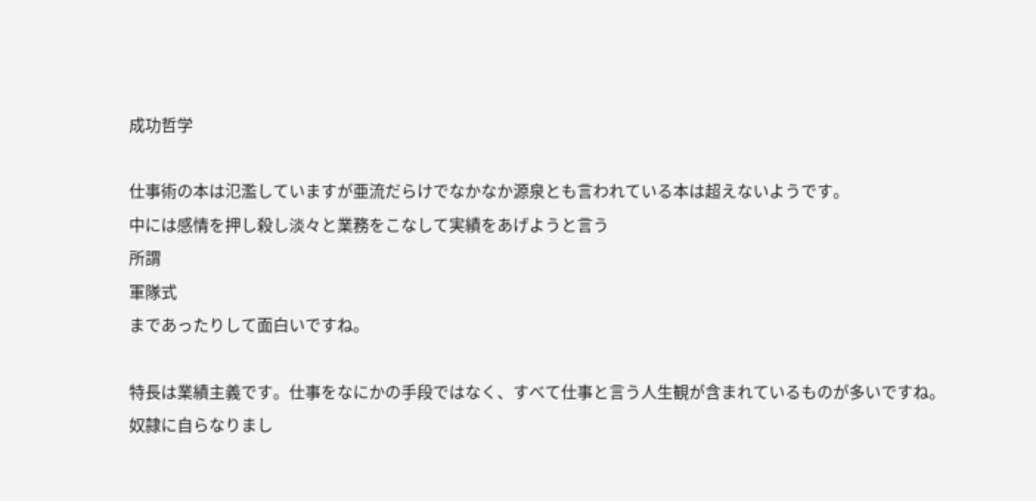成功哲学

仕事術の本は氾濫していますが亜流だらけでなかなか源泉とも言われている本は超えないようです。
中には感情を押し殺し淡々と業務をこなして実績をあげようと言う
所謂
軍隊式
まであったりして面白いですね。

特長は業績主義です。仕事をなにかの手段ではなく、すべて仕事と言う人生観が含まれているものが多いですね。
奴隷に自らなりまし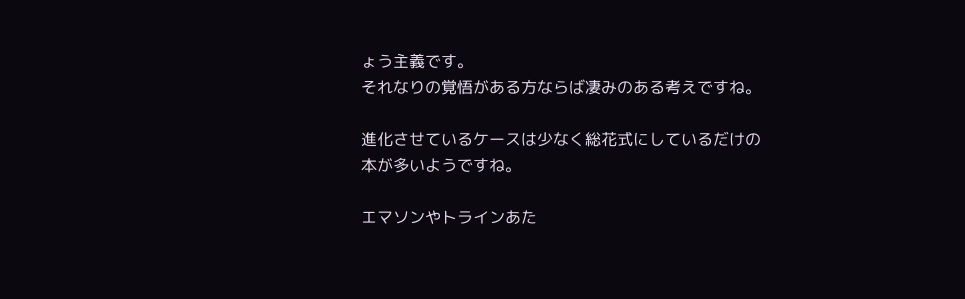ょう主義です。
それなりの覚悟がある方ならば凄みのある考えですね。

進化させているケースは少なく総花式にしているだけの本が多いようですね。

エマソンやトラインあた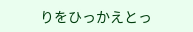りをひっかえとっ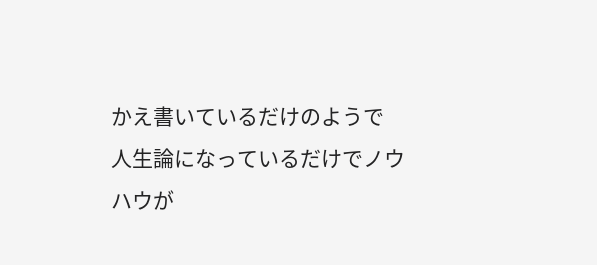かえ書いているだけのようで
人生論になっているだけでノウハウが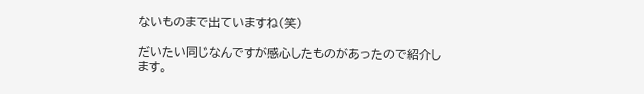ないものまで出ていますね(笑)

だいたい同じなんですが感心したものがあったので紹介します。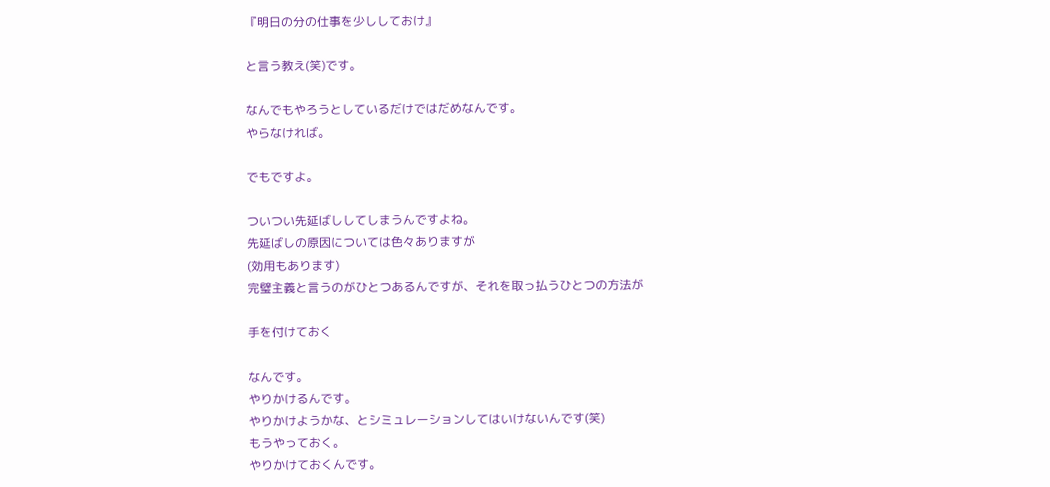『明日の分の仕事を少ししておけ』

と言う教え(笑)です。

なんでもやろうとしているだけではだめなんです。
やらなければ。

でもですよ。

ついつい先延ばししてしまうんですよね。
先延ばしの原因については色々ありますが
(効用もあります)
完璧主義と言うのがひとつあるんですが、それを取っ払うひとつの方法が

手を付けておく

なんです。
やりかけるんです。
やりかけようかな、とシミュレーションしてはいけないんです(笑)
もうやっておく。
やりかけておくんです。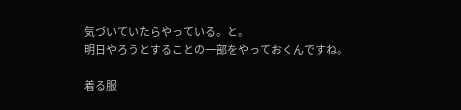気づいていたらやっている。と。
明日やろうとすることの一部をやっておくんですね。

着る服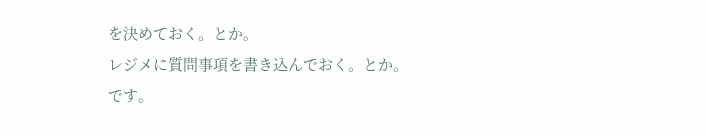を決めておく。とか。
レジメに質問事項を書き込んでおく。とか。
です。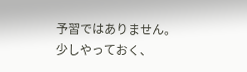予習ではありません。少しやっておく、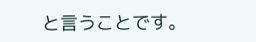と言うことです。